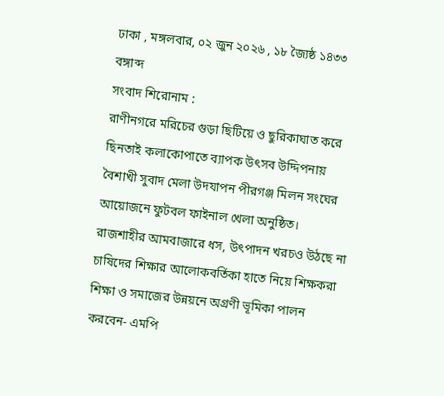ঢাকা , মঙ্গলবার, ০২ জুন ২০২৬ , ১৮ জ্যৈষ্ঠ ১৪৩৩ বঙ্গাব্দ
সংবাদ শিরোনাম :
রাণীনগরে মরিচের গুড়া ছিটিয়ে ও ছুরিকাঘাত করে ছিনতাই কলাকোপাতে ব্যাপক উৎসব উদ্দিপনায় বৈশাখী সুবাদ মেলা উদযাপন পীরগঞ্জ মিলন সংঘের আয়োজনে ফুটবল ফাইনাল খেলা অনুষ্ঠিত। রাজশাহীর আমবাজারে ধস, উৎপাদন খরচও উঠছে না চাষিদের শিক্ষার আলোকবর্তিকা হাতে নিয়ে শিক্ষকরা শিক্ষা ও সমাজের উন্নয়নে অগ্রণী ভূমিকা পালন করবেন- এমপি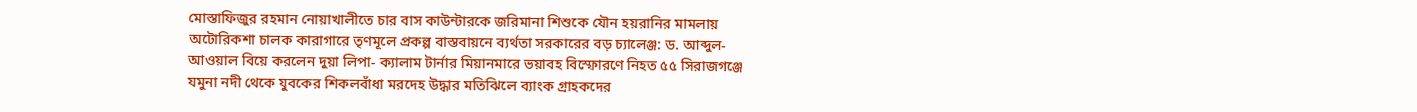মোস্তাফিজুর রহমান নোয়াখালীতে চার বাস কাউন্টারকে জরিমানা শিশুকে যৌন হয়রানির মামলায় অটোরিকশা চালক কারাগারে তৃণমূলে প্রকল্প বাস্তবায়নে ব্যর্থতা সরকারের বড় চ্যালেঞ্জ: ড. আব্দুল-আওয়াল বিয়ে করলেন দুয়া লিপা- ক্যালাম টার্নার মিয়ানমারে ভয়াবহ বিস্ফোরণে নিহত ৫৫ সিরাজগঞ্জে যমুনা নদী থেকে যুবকের শিকলবাঁধা মরদেহ উদ্ধার মতিঝিলে ব্যাংক গ্রাহকদের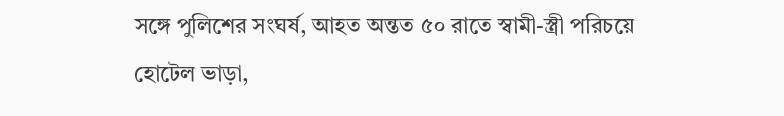সঙ্গে পুলিশের সংঘর্ষ, আহত অন্তত ৫০ রাতে স্বামী-স্ত্রী পরিচয়ে হোটেল ভাড়া,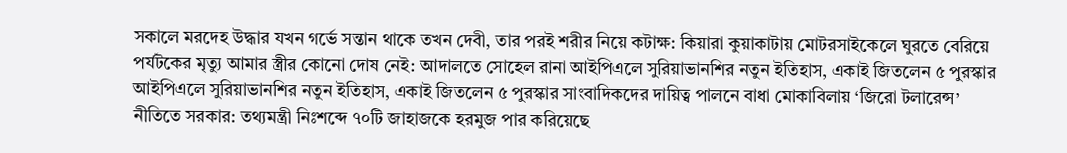সকালে মরদেহ উদ্ধার যখন গর্ভে সন্তান থাকে তখন দেবী, তার পরই শরীর নিয়ে কটাক্ষ: কিয়ারা কুয়াকাটায় মোটরসাইকেলে ঘুরতে বেরিয়ে পর্যটকের মৃত্যু আমার স্ত্রীর কোনো দোষ নেই: আদালতে সোহেল রানা আইপিএলে সুরিয়াভানশির নতুন ইতিহাস, একাই জিতলেন ৫ পুরস্কার আইপিএলে সুরিয়াভানশির নতুন ইতিহাস, একাই জিতলেন ৫ পুরস্কার সাংবাদিকদের দায়িত্ব পালনে বাধা মোকাবিলায় ‘জিরো টলারেন্স’ নীতিতে সরকার: তথ্যমন্ত্রী নিঃশব্দে ৭০টি জাহাজকে হরমুজ পার করিয়েছে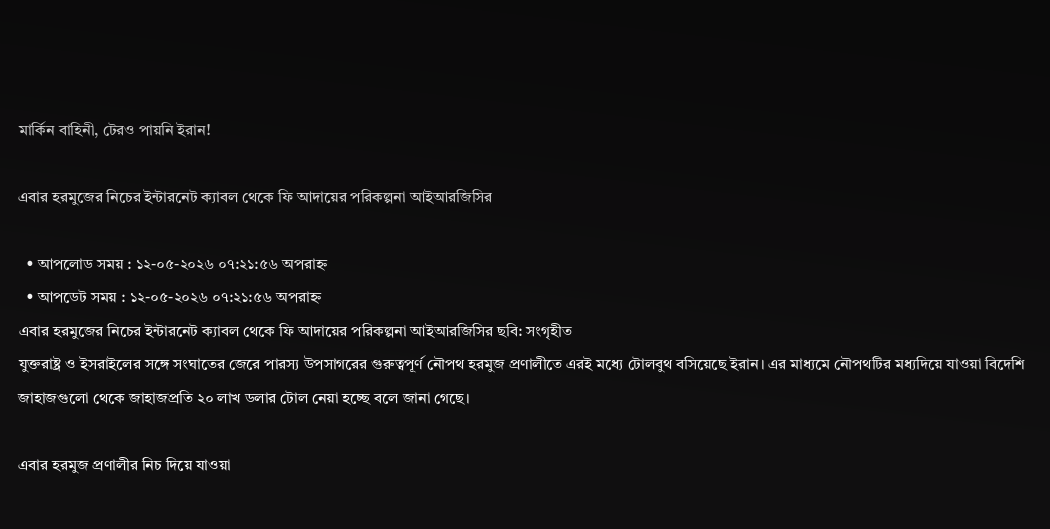মার্কিন বাহিনী, টেরও পায়নি ইরান!

এবার হরমুজের নিচের ইন্টারনেট ক্যাবল থেকে ফি আদায়ের পরিকল্পনা আইআরজিসির

  • আপলোড সময় : ১২-০৫-২০২৬ ০৭:২১:৫৬ অপরাহ্ন
  • আপডেট সময় : ১২-০৫-২০২৬ ০৭:২১:৫৬ অপরাহ্ন
এবার হরমুজের নিচের ইন্টারনেট ক্যাবল থেকে ফি আদায়ের পরিকল্পনা আইআরজিসির ছবি: সংগৃহীত
যুক্তরাষ্ট্র ও ইসরাইলের সঙ্গে সংঘাতের জেরে পারস্য উপসাগরের গুরুত্বপূর্ণ নৌপথ হরমুজ প্রণালীতে এরই মধ্যে টোলবুথ বসিয়েছে ইরান। এর মাধ্যমে নৌপথটির মধ্যদিয়ে যাওয়া বিদেশি জাহাজগুলো থেকে জাহাজপ্রতি ২০ লাখ ডলার টোল নেয়া হচ্ছে বলে জানা গেছে।

এবার হরমুজ প্রণালীর নিচ দিয়ে যাওয়া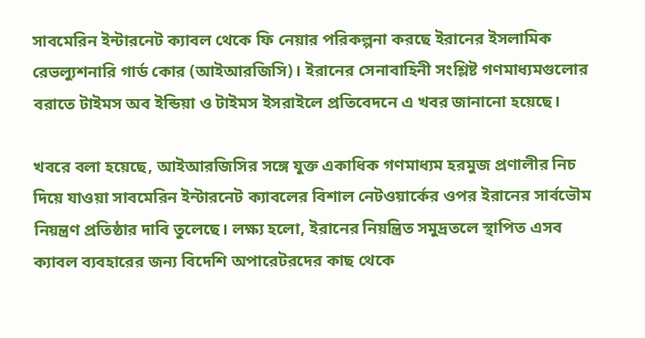সাবমেরিন ইন্টারনেট ক্যাবল থেকে ফি নেয়ার পরিকল্পনা করছে ইরানের ইসলামিক রেভল্যুশনারি গার্ড কোর (আইআরজিসি)। ইরানের সেনাবাহিনী সংশ্লিষ্ট গণমাধ্যমগুলোর বরাতে টাইমস অব ইন্ডিয়া ও টাইমস ইসরাইলে প্রতিবেদনে এ খবর জানানো হয়েছে।

খবরে বলা হয়েছে, আইআরজিসির সঙ্গে যুক্ত একাধিক গণমাধ্যম হরমুজ প্রণালীর নিচ দিয়ে যাওয়া সাবমেরিন ইন্টারনেট ক্যাবলের বিশাল নেটওয়ার্কের ওপর ইরানের সার্বভৌম নিয়ন্ত্রণ প্রতিষ্ঠার দাবি তুলেছে। লক্ষ্য হলো, ইরানের নিয়ন্ত্রিত সমুদ্রতলে স্থাপিত এসব ক্যাবল ব্যবহারের জন্য বিদেশি অপারেটরদের কাছ থেকে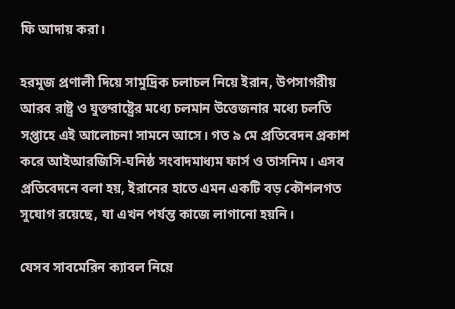ফি আদায় করা।

হরমুজ প্রণালী দিয়ে সামুদ্রিক চলাচল নিয়ে ইরান, উপসাগরীয় আরব রাষ্ট্র ও যুক্তরাষ্ট্রের মধ্যে চলমান উত্তেজনার মধ্যে চলতি সপ্তাহে এই আলোচনা সামনে আসে। গত ৯ মে প্রতিবেদন প্রকাশ করে আইআরজিসি-ঘনিষ্ঠ সংবাদমাধ্যম ফার্স ও তাসনিম। এসব প্রতিবেদনে বলা হয়, ইরানের হাতে এমন একটি বড় কৌশলগত সুযোগ রয়েছে, যা এখন পর্যন্ত কাজে লাগানো হয়নি।

যেসব সাবমেরিন ক্যাবল নিয়ে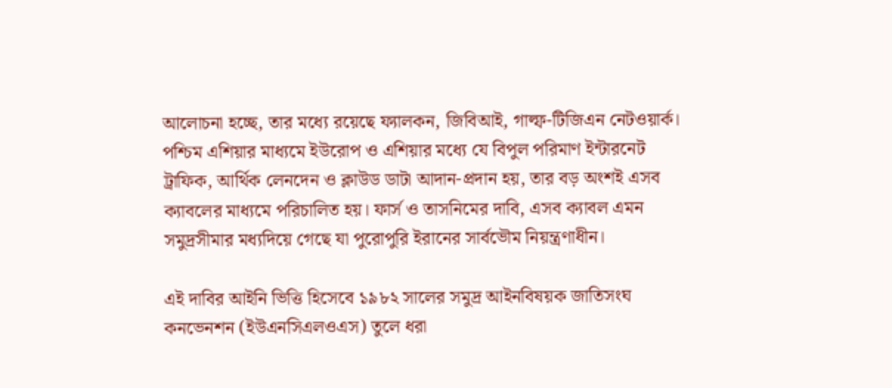আলোচনা হচ্ছে, তার মধ্যে রয়েছে ফ্যালকন, জিবিআই, গাল্ফ-টিজিএন নেটওয়ার্ক। পশ্চিম এশিয়ার মাধ্যমে ইউরোপ ও এশিয়ার মধ্যে যে বিপুল পরিমাণ ইন্টারনেট ট্রাফিক, আর্থিক লেনদেন ও ক্লাউড ডাটা আদান-প্রদান হয়, তার বড় অংশই এসব ক্যাবলের মাধ্যমে পরিচালিত হয়। ফার্স ও তাসনিমের দাবি, এসব ক্যাবল এমন সমুদ্রসীমার মধ্যদিয়ে গেছে যা পুরোপুরি ইরানের সার্বভৌম নিয়ন্ত্রণাধীন।

এই দাবির আইনি ভিত্তি হিসেবে ১৯৮২ সালের সমুদ্র আইনবিষয়ক জাতিসংঘ কনভেনশন (ইউএনসিএলওএস) তুলে ধরা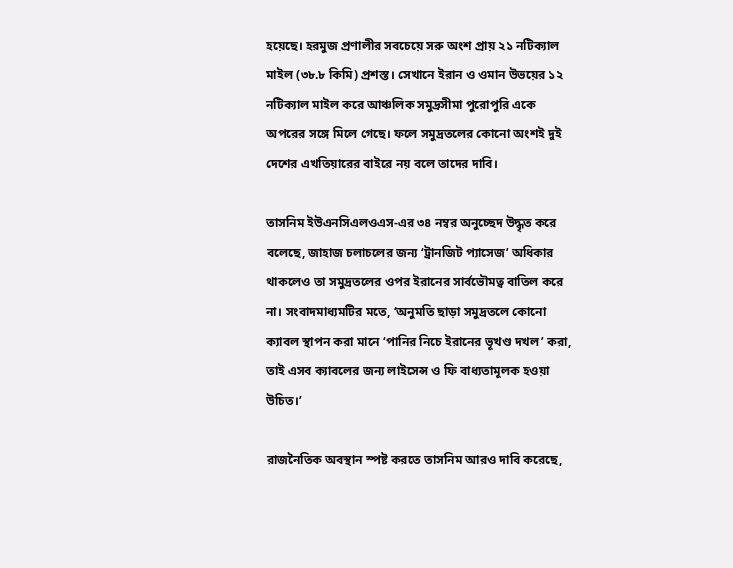হয়েছে। হরমুজ প্রণালীর সবচেয়ে সরু অংশ প্রায় ২১ নটিক্যাল মাইল (৩৮.৮ কিমি) প্রশস্ত। সেখানে ইরান ও ওমান উভয়ের ১২ নটিক্যাল মাইল করে আঞ্চলিক সমুদ্রসীমা পুরোপুরি একে অপরের সঙ্গে মিলে গেছে। ফলে সমুদ্রতলের কোনো অংশই দুই দেশের এখতিয়ারের বাইরে নয় বলে তাদের দাবি।

তাসনিম ইউএনসিএলওএস-এর ৩৪ নম্বর অনুচ্ছেদ উদ্ধৃত করে বলেছে, জাহাজ চলাচলের জন্য ‘ট্রানজিট প্যাসেজ’ অধিকার থাকলেও তা সমুদ্রতলের ওপর ইরানের সার্বভৌমত্ব বাতিল করে না। সংবাদমাধ্যমটির মতে, ‘অনুমতি ছাড়া সমুদ্রতলে কোনো ক্যাবল স্থাপন করা মানে ‘পানির নিচে ইরানের ভূখণ্ড দখল’ করা, তাই এসব ক্যাবলের জন্য লাইসেন্স ও ফি বাধ্যতামূলক হওয়া উচিত।’

রাজনৈতিক অবস্থান স্পষ্ট করতে তাসনিম আরও দাবি করেছে,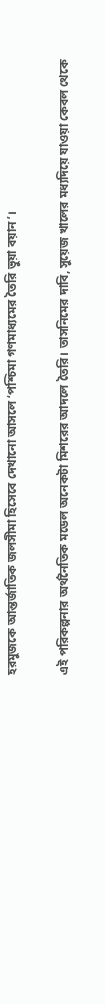হরমুজকে আন্তর্জাতিক জলসীমা হিসেবে দেখানো আসলে ‘পশ্চিমা গণমাধ্যমের তৈরি ভুয়া বয়ান’।

এই পরিকল্পনার অর্থনৈতিক মডেল অনেকটা মিশরের আদলে তৈরি। তাসনিমের দাবি, সুয়েজ খালের মধ্যদিয়ে যাওয়া কেবল থেকে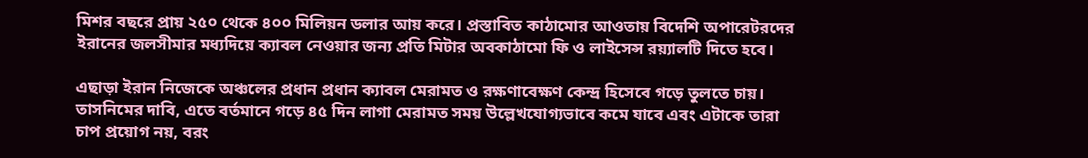মিশর বছরে প্রায় ২৫০ থেকে ৪০০ মিলিয়ন ডলার আয় করে। প্রস্তাবিত কাঠামোর আওতায় বিদেশি অপারেটরদের ইরানের জলসীমার মধ্যদিয়ে ক্যাবল নেওয়ার জন্য প্রতি মিটার অবকাঠামো ফি ও লাইসেন্স রয়্যালটি দিতে হবে।

এছাড়া ইরান নিজেকে অঞ্চলের প্রধান প্রধান ক্যাবল মেরামত ও রক্ষণাবেক্ষণ কেন্দ্র হিসেবে গড়ে তুলতে চায়। তাসনিমের দাবি, এতে বর্তমানে গড়ে ৪৫ দিন লাগা মেরামত সময় উল্লেখযোগ্যভাবে কমে যাবে এবং এটাকে তারা চাপ প্রয়োগ নয়, বরং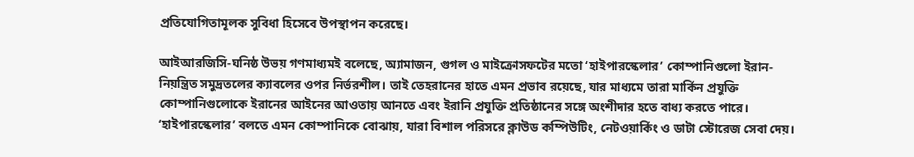প্রতিযোগিতামূলক সুবিধা হিসেবে উপস্থাপন করেছে।

আইআরজিসি-ঘনিষ্ঠ উভয় গণমাধ্যমই বলেছে, অ্যামাজন, গুগল ও মাইক্রোসফটের মতো ‘হাইপারস্কেলার’ কোম্পানিগুলো ইরান-নিয়ন্ত্রিত সমুদ্রতলের ক্যাবলের ওপর নির্ভরশীল। তাই তেহরানের হাতে এমন প্রভাব রয়েছে, যার মাধ্যমে তারা মার্কিন প্রযুক্তি কোম্পানিগুলোকে ইরানের আইনের আওতায় আনতে এবং ইরানি প্রযুক্তি প্রতিষ্ঠানের সঙ্গে অংশীদার হতে বাধ্য করতে পারে। ‘হাইপারস্কেলার’ বলতে এমন কোম্পানিকে বোঝায়, যারা বিশাল পরিসরে ক্লাউড কম্পিউটিং, নেটওয়ার্কিং ও ডাটা স্টোরেজ সেবা দেয়।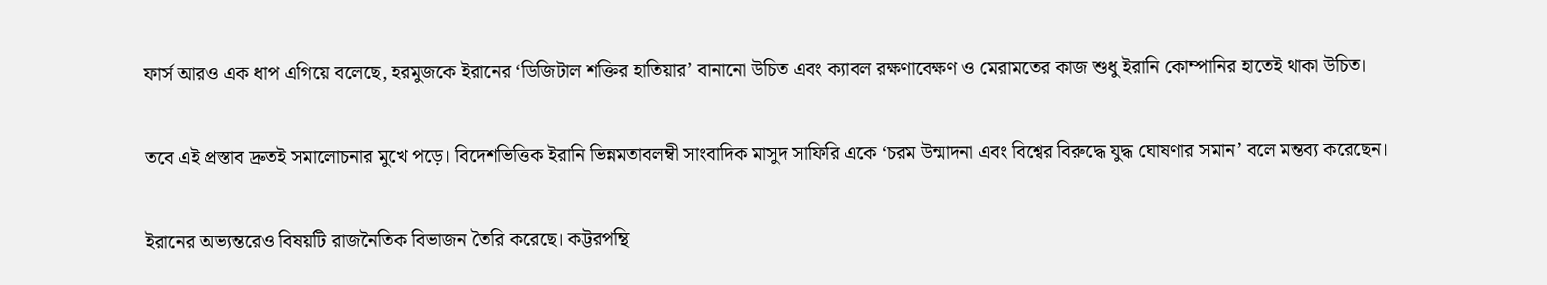ফার্স আরও এক ধাপ এগিয়ে বলেছে, হরমুজকে ইরানের ‘ডিজিটাল শক্তির হাতিয়ার’ বানানো উচিত এবং ক্যাবল রক্ষণাবেক্ষণ ও মেরামতের কাজ শুধু ইরানি কোম্পানির হাতেই থাকা উচিত।

তবে এই প্রস্তাব দ্রুতই সমালোচনার মুখে পড়ে। বিদেশভিত্তিক ইরানি ভিন্নমতাবলম্বী সাংবাদিক মাসুদ সাফিরি একে ‘চরম উন্মাদনা এবং বিশ্বের বিরুদ্ধে যুদ্ধ ঘোষণার সমান’ বলে মন্তব্য করেছেন।

ইরানের অভ্যন্তরেও বিষয়টি রাজনৈতিক বিভাজন তৈরি করেছে। কট্টরপন্থি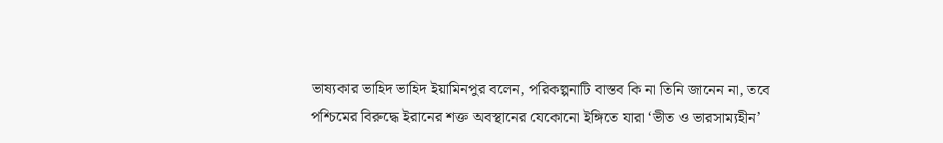ভাষ্যকার ভাহিদ ভাহিদ ইয়ামিনপুর বলেন, পরিকল্পনাটি বাস্তব কি না তিনি জানেন না, তবে পশ্চিমের বিরুদ্ধে ইরানের শক্ত অবস্থানের যেকোনো ইঙ্গিতে যারা ‘ভীত ও ভারসাম্যহীন’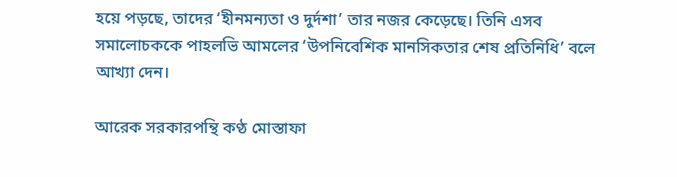হয়ে পড়ছে, তাদের ‘হীনমন্যতা ও দুর্দশা’ তার নজর কেড়েছে। তিনি এসব সমালোচককে পাহলভি আমলের ‘উপনিবেশিক মানসিকতার শেষ প্রতিনিধি’ বলে আখ্যা দেন।

আরেক সরকারপন্থি কণ্ঠ মোস্তাফা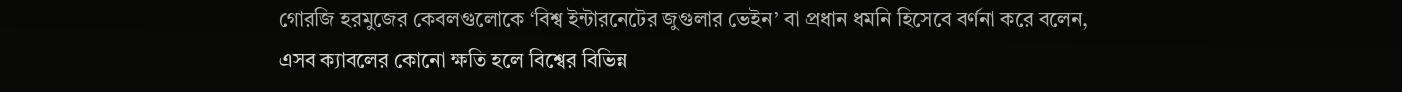গোরজি হরমুজের কেবলগুলোকে ‘বিশ্ব ইন্টারনেটের জুগুলার ভেইন’ বা প্রধান ধমনি হিসেবে বর্ণনা করে বলেন, এসব ক্যাবলের কোনো ক্ষতি হলে বিশ্বের বিভিন্ন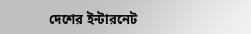দেশের ইন্টারনেট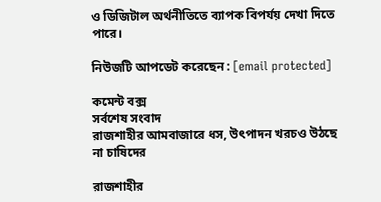ও ডিজিটাল অর্থনীতিতে ব্যাপক বিপর্যয় দেখা দিতে পারে।

নিউজটি আপডেট করেছেন : [email protected]

কমেন্ট বক্স
সর্বশেষ সংবাদ
রাজশাহীর আমবাজারে ধস, উৎপাদন খরচও উঠছে না চাষিদের

রাজশাহীর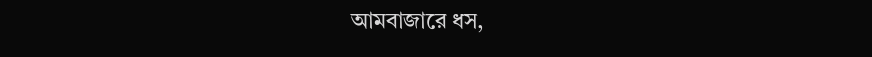আমবাজারে ধস,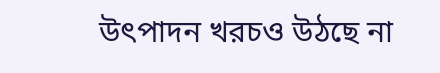উৎপাদন খরচও উঠছে না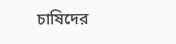চাষিদের